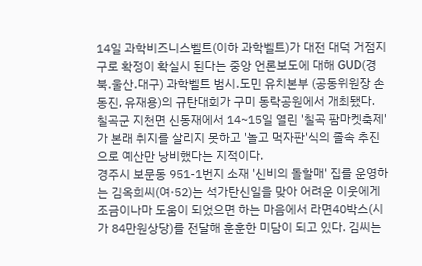14일 과학비즈니스벨트(이하 과학벨트)가 대전 대덕 거점지구로 확정이 확실시 된다는 중앙 언론보도에 대해 GUD(경북․울산․대구) 과학벨트 범시․도민 유치본부 (공동위원장 손동진, 유재용)의 규탄대회가 구미 동락공원에서 개최됐다.
칠곡군 지천면 신동재에서 14~15일 열린 '칠곡 팜마켓축제'가 본래 취지를 살리지 못하고 '놀고 먹자판'식의 졸속 추진으로 예산만 낭비했다는 지적이다.
경주시 보문동 951-1번지 소재 '신비의 돌할매' 집를 운영하는 김옥희씨(여·52)는 석가탄신일을 맞아 어려운 이웃에게 조금이나마 도움이 되었으면 하는 마음에서 라면40박스(시가 84만원상당)를 전달해 훈훈한 미담이 되고 있다. 김씨는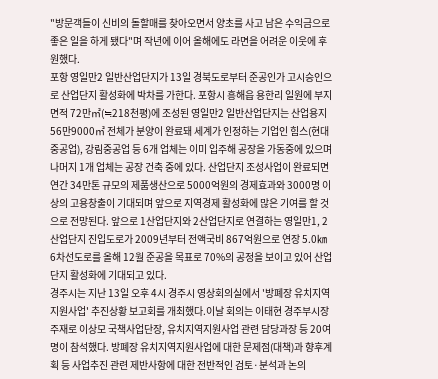"방문객들이 신비의 돌할매를 찾아오면서 양초를 사고 남은 수익금으로 좋은 일을 하게 됐다"며 작년에 이어 올해에도 라면을 어려운 이웃에 후원했다.
포항 영일만2 일반산업단지가 13일 경북도로부터 준공인가 고시승인으로 산업단지 활성화에 박차를 가한다. 포항시 흥해읍 용한리 일원에 부지면적 72만㎡(≒218천평)에 조성된 영일만2 일반산업단지는 산업용지 56만9000㎡ 전체가 분양이 완료돼 세계가 인정하는 기업인 힘스(현대중공업), 강림중공업 등 6개 업체는 이미 입주해 공장을 가동중에 있으며 나머지 1개 업체는 공장 건축 중에 있다. 산업단지 조성사업이 완료되면 연간 34만톤 규모의 제품생산으로 5000억원의 경제효과와 3000명 이상의 고용창출이 기대되며 앞으로 지역경제 활성화에 많은 기여를 할 것으로 전망된다. 앞으로 1산업단지와 2산업단지로 연결하는 영일만1, 2 산업단지 진입도로가 2009년부터 전액국비 867억원으로 연장 5.0㎞ 6차선도로를 올해 12월 준공을 목표로 70%의 공정을 보이고 있어 산업단지 활성화에 기대되고 있다.
경주시는 지난 13일 오후 4시 경주시 영상회의실에서 '방폐장 유치지역지원사업' 추진상황 보고회를 개최했다.이날 회의는 이태현 경주부시장 주재로 이상모 국책사업단장, 유치지역지원사업 관련 담당과장 등 20여명이 참석했다. 방폐장 유치지역지원사업에 대한 문제점(대책)과 향후계획 등 사업추진 관련 제반사항에 대한 전반적인 검토·분석과 논의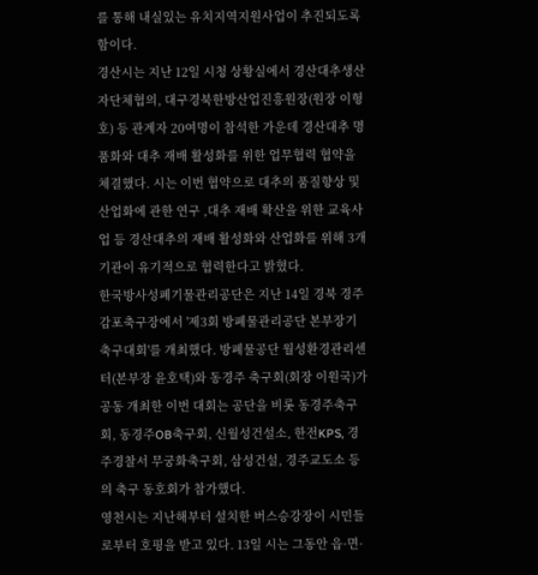를 통해 내실있는 유치지역지원사업이 추진되도록 함이다.
경산시는 지난 12일 시청 상황실에서 경산대추생산자단체협의, 대구경북한방산업진흥원장(원장 이형호) 등 관계자 20여명이 참석한 가운데 경산대추 명품화와 대추 재배 활성화를 위한 업무협력 협약을 체결했다. 시는 이번 협약으로 대추의 품질향상 및 산업화에 관한 연구 ,대추 재배 확산을 위한 교육사업 등 경산대추의 재배 활성화와 산업화를 위해 3개 기관이 유기적으로 협력한다고 밝혔다.
한국방사성폐기물관리공단은 지난 14일 경북 경주 감포축구장에서 '제3회 방폐물관리공단 본부장기 축구대회'를 개최했다. 방폐물공단 월성환경관리센터(본부장 윤호택)와 동경주 축구회(회장 이원국)가 공동 개최한 이번 대회는 공단을 비롯 동경주축구회, 동경주OB축구회, 신월성건설소, 한전KPS, 경주경찰서 무궁화축구회, 삼성건설, 경주교도소 등의 축구 동호회가 참가했다.
영천시는 지난해부터 설치한 버스승강장이 시민들로부터 호평을 받고 있다. 13일 시는 그동안 읍·면·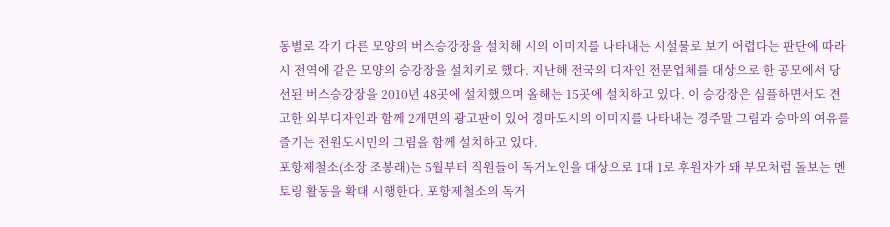동별로 각기 다른 모양의 버스승강장을 설치해 시의 이미지를 나타내는 시설물로 보기 어렵다는 판단에 따라 시 전역에 같은 모양의 승강장을 설치키로 했다. 지난해 전국의 디자인 전문업체를 대상으로 한 공모에서 당선된 버스승강장을 2010년 48곳에 설치했으며 올해는 15곳에 설치하고 있다. 이 승강장은 심플하면서도 견고한 외부디자인과 함께 2개면의 광고판이 있어 경마도시의 이미지를 나타내는 경주말 그림과 승마의 여유를 즐기는 전원도시민의 그림을 함께 설치하고 있다.
포항제철소(소장 조봉래)는 5월부터 직원들이 독거노인을 대상으로 1대 1로 후원자가 돼 부모처럼 돌보는 멘토링 활동을 확대 시행한다. 포항제철소의 독거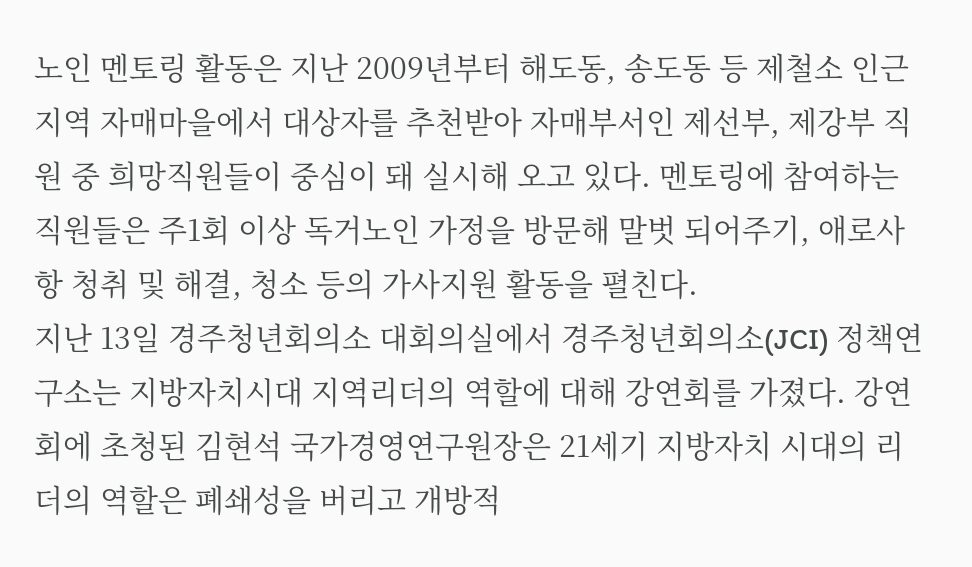노인 멘토링 활동은 지난 2009년부터 해도동, 송도동 등 제철소 인근지역 자매마을에서 대상자를 추천받아 자매부서인 제선부, 제강부 직원 중 희망직원들이 중심이 돼 실시해 오고 있다. 멘토링에 참여하는 직원들은 주1회 이상 독거노인 가정을 방문해 말벗 되어주기, 애로사항 청취 및 해결, 청소 등의 가사지원 활동을 펼친다.
지난 13일 경주청년회의소 대회의실에서 경주청년회의소(JCI) 정책연구소는 지방자치시대 지역리더의 역할에 대해 강연회를 가졌다. 강연회에 초청된 김현석 국가경영연구원장은 21세기 지방자치 시대의 리더의 역할은 폐쇄성을 버리고 개방적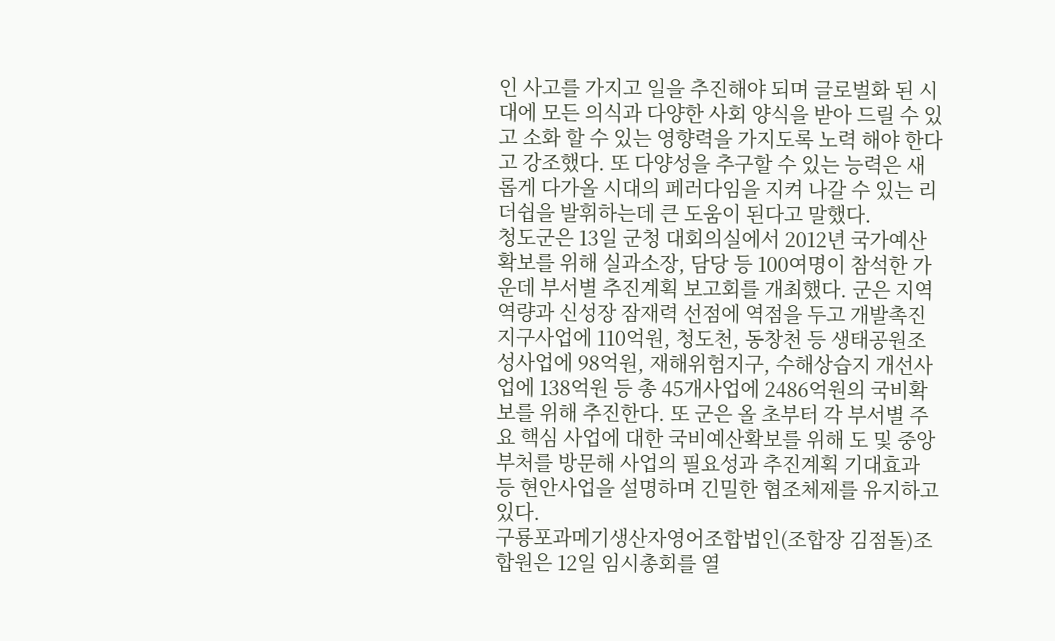인 사고를 가지고 일을 추진해야 되며 글로벌화 된 시대에 모든 의식과 다양한 사회 양식을 받아 드릴 수 있고 소화 할 수 있는 영향력을 가지도록 노력 해야 한다고 강조했다. 또 다양성을 추구할 수 있는 능력은 새롭게 다가올 시대의 페러다임을 지켜 나갈 수 있는 리더쉽을 발휘하는데 큰 도움이 된다고 말했다.
청도군은 13일 군청 대회의실에서 2012년 국가예산 확보를 위해 실과소장, 담당 등 100여명이 참석한 가운데 부서별 추진계획 보고회를 개최했다. 군은 지역역량과 신성장 잠재력 선점에 역점을 두고 개발촉진지구사업에 110억원, 청도천, 동창천 등 생태공원조성사업에 98억원, 재해위험지구, 수해상습지 개선사업에 138억원 등 총 45개사업에 2486억원의 국비확보를 위해 추진한다. 또 군은 올 초부터 각 부서별 주요 핵심 사업에 대한 국비예산확보를 위해 도 및 중앙부처를 방문해 사업의 필요성과 추진계획 기대효과 등 현안사업을 설명하며 긴밀한 협조체제를 유지하고 있다.
구룡포과메기생산자영어조합법인(조합장 김점돌)조합원은 12일 임시총회를 열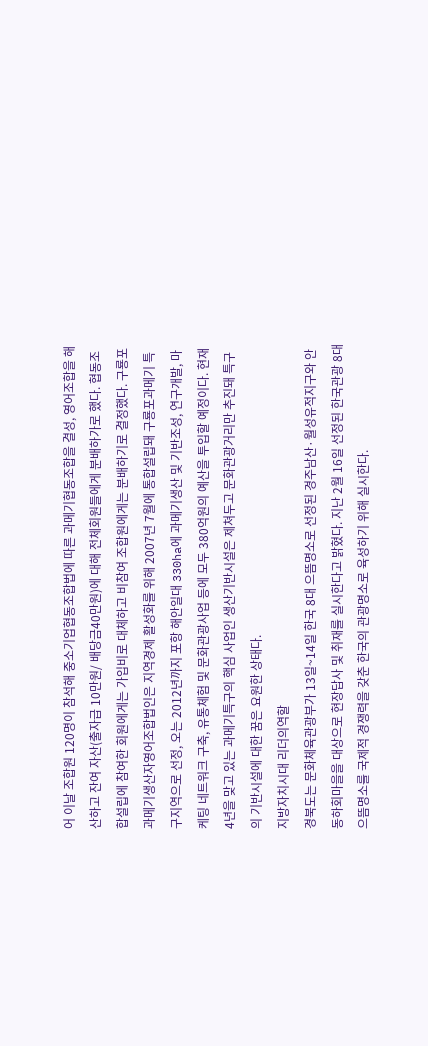어 이날 조합원 120명이 참석해 중소기업협동조합법에 따른 과메기협동조합을 결성, 영어조합을 해산하고 잔여 자산(출자급 10만원/ 배당금40만원)에 대해 전체회원들에게 분배하가로 했다. 협동조합설립에 참여한 회원에게는 가입비로 대체하고 비참여 조합원에게는 분배하기로 결정했다. 구룡포과메기생산자영어조합법인은 지역경제 활성화를 위해 2007년 7월에 통합설립돼 구룡포과메기 특구지역으로 선정, 오는 2012년까지 포항 해안일대 330ha에 과메기생산 및 기반조성, 연구개발, 마케팅 네트워크 구축, 유통체험 및 문화관광사업 등에 모두 380억원의 예산을 투입할 예정이다. 현재 4년을 맞고 있는 과메기특구의 핵심 사업인 생산기반시설은 제쳐두고 문화관광거리만 추진돼 특구의 기반시설에 대한 꿈은 요원한 상태다.
지방자치시대 리더의역할
경북도는 문화체육관광부가 13일~14일 한국 8대 으뜸명소로 선정된 경주남산·월성유적지구와 안동하회마을을 대상으로 현장답사 및 취재를 실시한다고 밝혔다. 지난 2월 16일 선정된 한국관광 8대 으뜸명소를 국제적 경쟁력을 갖춘 한국의 관광명소로 육성하기 위해 실시한다.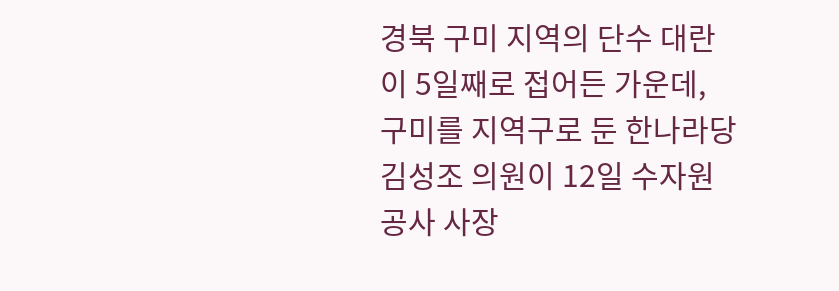경북 구미 지역의 단수 대란이 5일째로 접어든 가운데, 구미를 지역구로 둔 한나라당 김성조 의원이 12일 수자원공사 사장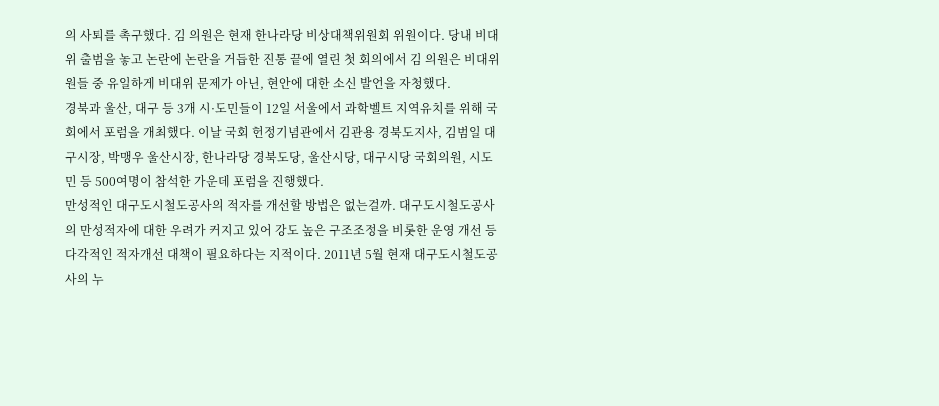의 사퇴를 촉구했다. 김 의원은 현재 한나라당 비상대책위원회 위원이다. 당내 비대위 출범을 놓고 논란에 논란을 거듭한 진통 끝에 열린 첫 회의에서 김 의원은 비대위원들 중 유일하게 비대위 문제가 아닌, 현안에 대한 소신 발언을 자청했다.
경북과 울산, 대구 등 3개 시·도민들이 12일 서울에서 과학벨트 지역유치를 위해 국회에서 포럼을 개최했다. 이날 국회 헌정기념관에서 김관용 경북도지사, 김범일 대구시장, 박맹우 울산시장, 한나라당 경북도당, 울산시당, 대구시당 국회의원, 시도민 등 500여명이 참석한 가운데 포럼을 진행했다.
만성적인 대구도시철도공사의 적자를 개선할 방법은 없는걸까. 대구도시철도공사의 만성적자에 대한 우려가 커지고 있어 강도 높은 구조조정을 비롯한 운영 개선 등 다각적인 적자개선 대책이 필요하다는 지적이다. 2011년 5월 현재 대구도시철도공사의 누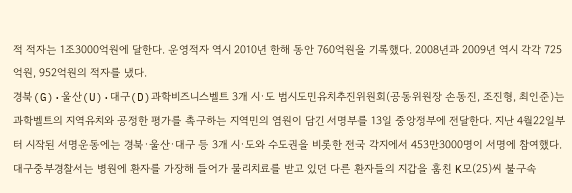적 적자는 1조3000억원에 달한다. 운영적자 역시 2010년 한해 동안 760억원을 기록했다. 2008년과 2009년 역시 각각 725억원, 952억원의 적자를 냈다.
경북(G)·울산(U)·대구(D)과학비즈니스벨트 3개 시·도 범시도민유치추진위원회(공동위원장 손동진, 조진형, 최인준)는 과학벨트의 지역유치와 공정한 평가를 촉구하는 지역민의 염원이 담긴 서명부를 13일 중앙정부에 전달한다. 지난 4월22일부터 시작된 서명운동에는 경북·울산·대구 등 3개 시·도와 수도권을 비롯한 전국 각지에서 453만3000명이 서명에 참여했다.
대구중부경찰서는 병원에 환자를 가장해 들어가 물리치료를 받고 있던 다른 환자들의 지갑을 훔친 K모(25)씨 불구속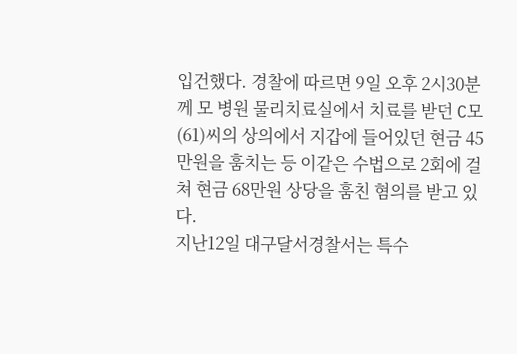입건했다. 경찰에 따르면 9일 오후 2시30분께 모 병원 물리치료실에서 치료를 받던 C모(61)씨의 상의에서 지갑에 들어있던 현금 45만원을 훔치는 등 이같은 수법으로 2회에 걸쳐 현금 68만원 상당을 훔친 혐의를 받고 있다.
지난12일 대구달서경찰서는 특수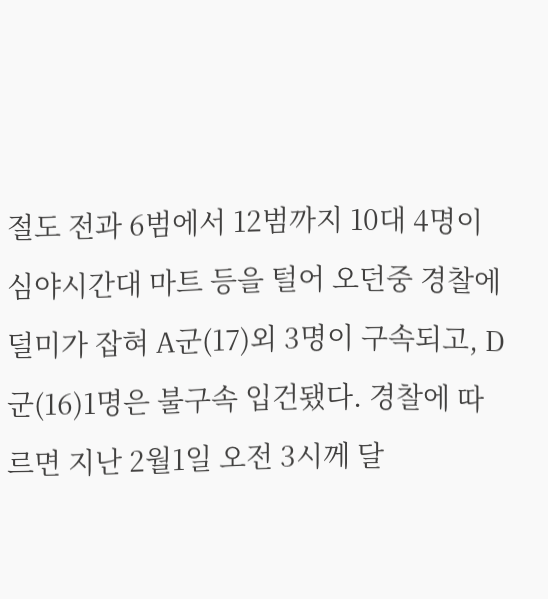절도 전과 6범에서 12범까지 10대 4명이 심야시간대 마트 등을 털어 오던중 경찰에 덜미가 잡혀 A군(17)외 3명이 구속되고, D군(16)1명은 불구속 입건됐다. 경찰에 따르면 지난 2월1일 오전 3시께 달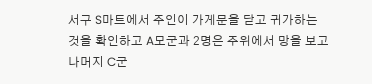서구 S마트에서 주인이 가게문을 닫고 귀가하는 것을 확인하고 A모군과 2명은 주위에서 망을 보고 나머지 C군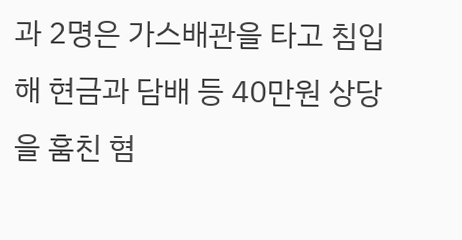과 2명은 가스배관을 타고 침입해 현금과 담배 등 40만원 상당을 훔친 혐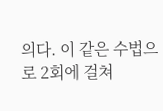의다. 이 같은 수법으로 2회에 걸쳐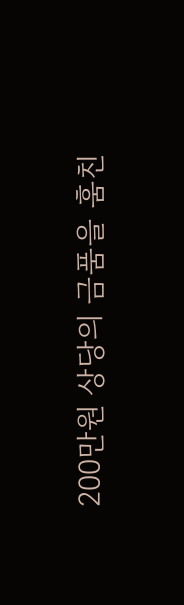200만원 상당의 금품을 훔친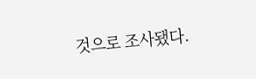것으로 조사됐다.